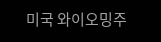미국 와이오밍주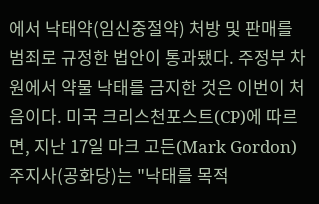에서 낙태약(임신중절약) 처방 및 판매를 범죄로 규정한 법안이 통과됐다. 주정부 차원에서 약물 낙태를 금지한 것은 이번이 처음이다. 미국 크리스천포스트(CP)에 따르면, 지난 17일 마크 고든(Mark Gordon) 주지사(공화당)는 "낙태를 목적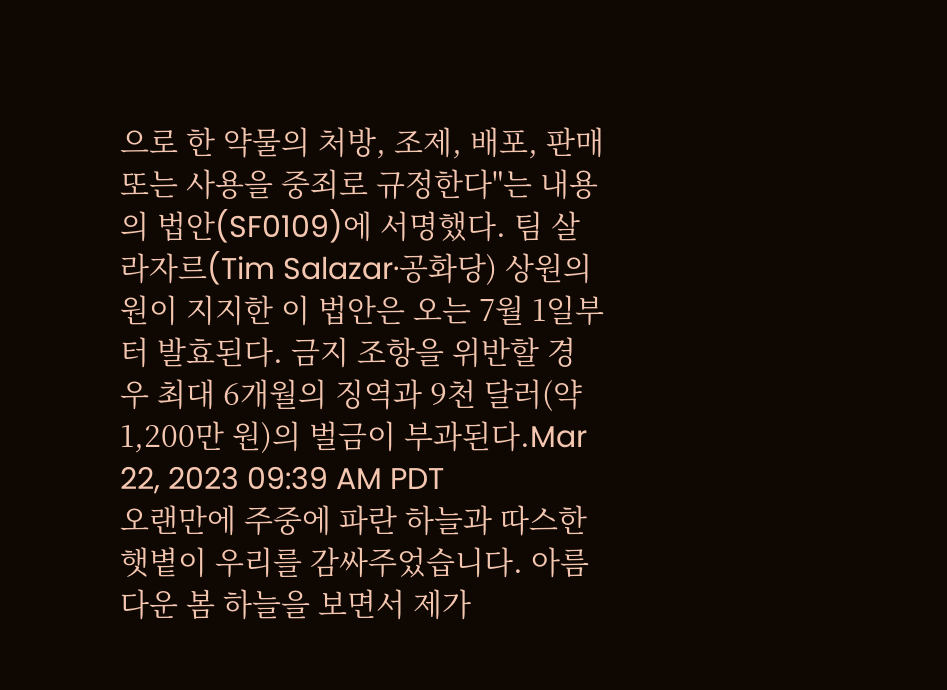으로 한 약물의 처방, 조제, 배포, 판매 또는 사용을 중죄로 규정한다"는 내용의 법안(SF0109)에 서명했다. 팀 살라자르(Tim Salazar·공화당) 상원의원이 지지한 이 법안은 오는 7월 1일부터 발효된다. 금지 조항을 위반할 경우 최대 6개월의 징역과 9천 달러(약 1,200만 원)의 벌금이 부과된다.Mar 22, 2023 09:39 AM PDT
오랜만에 주중에 파란 하늘과 따스한 햇볕이 우리를 감싸주었습니다. 아름다운 봄 하늘을 보면서 제가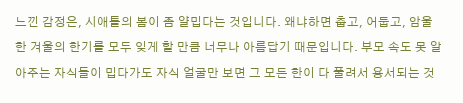느낀 감정은, 시애틀의 봄이 좀 얄밉다는 것입니다. 왜냐하면 춥고, 어둡고, 암울한 겨울의 한기를 모두 잊게 할 만큼 너무나 아름답기 때문입니다. 부모 속도 못 알아주는 자식들이 밉다가도 자식 얼굴만 보면 그 모든 한이 다 풀려서 용서되는 것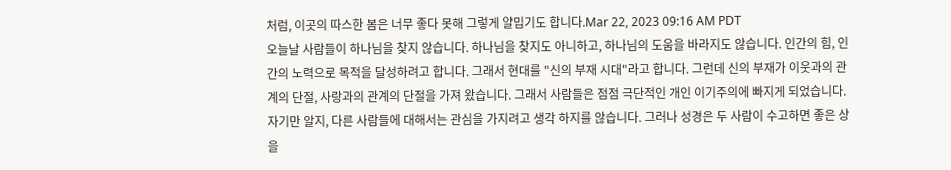처럼, 이곳의 따스한 봄은 너무 좋다 못해 그렇게 얄밉기도 합니다.Mar 22, 2023 09:16 AM PDT
오늘날 사람들이 하나님을 찾지 않습니다. 하나님을 찾지도 아니하고, 하나님의 도움을 바라지도 않습니다. 인간의 힘, 인간의 노력으로 목적을 달성하려고 합니다. 그래서 현대를 "신의 부재 시대"라고 합니다. 그런데 신의 부재가 이웃과의 관계의 단절, 사랑과의 관계의 단절을 가져 왔습니다. 그래서 사람들은 점점 극단적인 개인 이기주의에 빠지게 되었습니다. 자기만 알지, 다른 사람들에 대해서는 관심을 가지려고 생각 하지를 않습니다. 그러나 성경은 두 사람이 수고하면 좋은 상을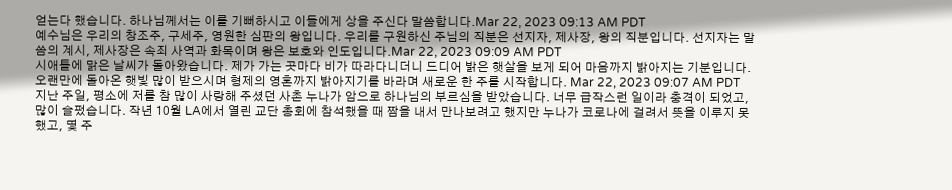얻는다 했습니다. 하나님께서는 이를 기뻐하시고 이들에게 상을 주신다 말씀합니다.Mar 22, 2023 09:13 AM PDT
예수님은 우리의 창조주, 구세주, 영원한 심판의 왕입니다. 우리를 구원하신 주님의 직분은 선지자, 제사장, 왕의 직분입니다. 선지자는 말씀의 계시, 제사장은 속죄 사역과 화목이며 왕은 보호와 인도입니다.Mar 22, 2023 09:09 AM PDT
시애틀에 맑은 날씨가 돌아왔습니다. 제가 가는 곳마다 비가 따라다니더니 드디어 밝은 햇살을 보게 되어 마음까지 밝아지는 기분입니다. 오랜만에 돌아온 햇빛 많이 받으시며 형제의 영혼까지 밝아지기를 바라며 새로운 한 주를 시작합니다. Mar 22, 2023 09:07 AM PDT
지난 주일, 평소에 저를 참 많이 사랑해 주셨던 사촌 누나가 암으로 하나님의 부르심을 받았습니다. 너무 급작스런 일이라 충격이 되었고, 많이 슬펐습니다. 작년 10월 LA에서 열린 교단 총회에 참석했을 때 짬을 내서 만나보려고 했지만 누나가 코로나에 걸려서 뜻을 이루지 못했고, 몇 주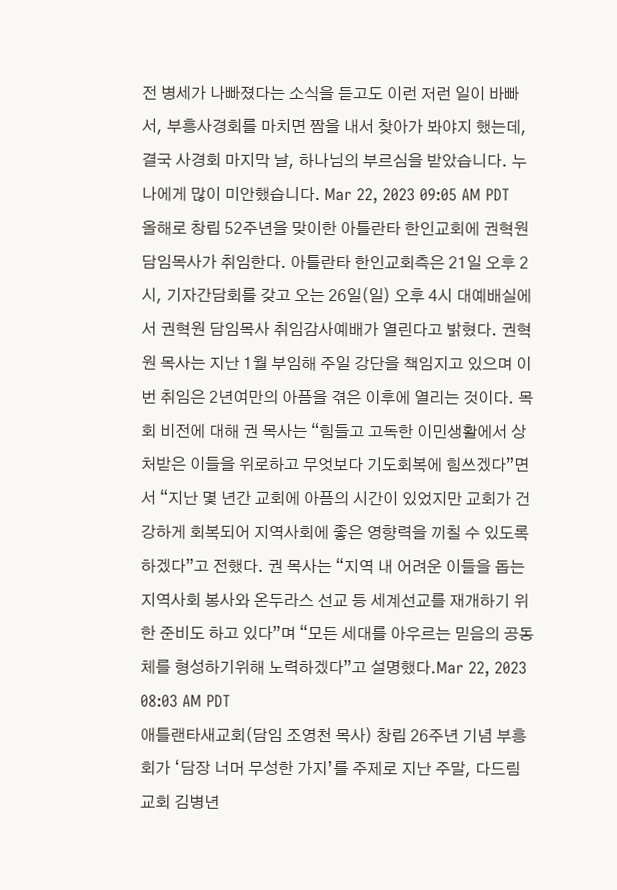전 병세가 나빠졌다는 소식을 듣고도 이런 저런 일이 바빠서, 부흥사경회를 마치면 짬을 내서 찾아가 봐야지 했는데, 결국 사경회 마지막 날, 하나님의 부르심을 받았습니다. 누나에게 많이 미안했습니다. Mar 22, 2023 09:05 AM PDT
올해로 창립 52주년을 맞이한 아틀란타 한인교회에 권혁원 담임목사가 취임한다. 아틀란타 한인교회측은 21일 오후 2시, 기자간담회를 갖고 오는 26일(일) 오후 4시 대예배실에서 권혁원 담임목사 취임감사예배가 열린다고 밝혔다. 권혁원 목사는 지난 1월 부임해 주일 강단을 책임지고 있으며 이번 취임은 2년여만의 아픔을 겪은 이후에 열리는 것이다. 목회 비전에 대해 권 목사는 “힘들고 고독한 이민생활에서 상처받은 이들을 위로하고 무엇보다 기도회복에 힘쓰겠다”면서 “지난 몇 년간 교회에 아픔의 시간이 있었지만 교회가 건강하게 회복되어 지역사회에 좋은 영향력을 끼칠 수 있도록 하겠다”고 전했다. 권 목사는 “지역 내 어려운 이들을 돕는 지역사회 봉사와 온두라스 선교 등 세계선교를 재개하기 위한 준비도 하고 있다”며 “모든 세대를 아우르는 믿음의 공동체를 형성하기위해 노력하겠다”고 설명했다.Mar 22, 2023 08:03 AM PDT
애틀랜타새교회(담임 조영천 목사) 창립 26주년 기념 부흥회가 ‘담장 너머 무성한 가지’를 주제로 지난 주말, 다드림교회 김병년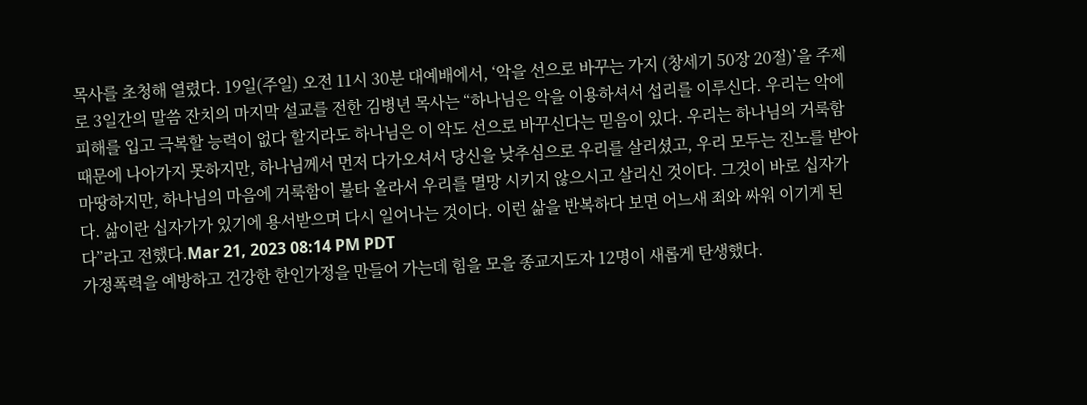목사를 초청해 열렸다. 19일(주일) 오전 11시 30분 대예배에서, ‘악을 선으로 바꾸는 가지 (창세기 50장 20절)’을 주제로 3일간의 말씀 잔치의 마지막 설교를 전한 김병년 목사는 “하나님은 악을 이용하셔서 섭리를 이루신다. 우리는 악에 피해를 입고 극복할 능력이 없다 할지라도 하나님은 이 악도 선으로 바꾸신다는 믿음이 있다. 우리는 하나님의 거룩함 때문에 나아가지 못하지만, 하나님께서 먼저 다가오셔서 당신을 낮추심으로 우리를 살리셨고, 우리 모두는 진노를 받아 마땅하지만, 하나님의 마음에 거룩함이 불타 올라서 우리를 멸망 시키지 않으시고 살리신 것이다. 그것이 바로 십자가다. 삶이란 십자가가 있기에 용서받으며 다시 일어나는 것이다. 이런 삶을 반복하다 보면 어느새 죄와 싸워 이기게 된다”라고 전했다.Mar 21, 2023 08:14 PM PDT
가정폭력을 예방하고 건강한 한인가정을 만들어 가는데 힘을 모을 종교지도자 12명이 새롭게 탄생했다.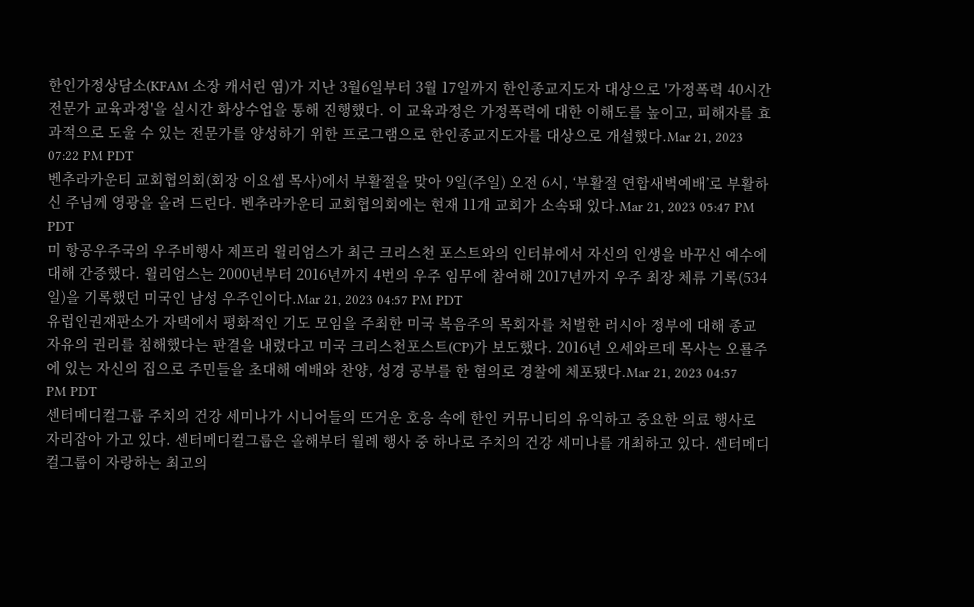한인가정상담소(KFAM 소장 캐서린 염)가 지난 3월6일부터 3월 17일까지 한인종교지도자 대상으로 '가정폭력 40시간 전문가 교육과정'을 실시간 화상수업을 통해 진행했다. 이 교육과정은 가정폭력에 대한 이해도를 높이고, 피해자를 효과적으로 도울 수 있는 전문가를 양성하기 위한 프로그램으로 한인종교지도자를 대상으로 개설했다.Mar 21, 2023 07:22 PM PDT
벤추라카운티 교회협의회(회장 이요셉 목사)에서 부활절을 맞아 9일(주일) 오전 6시, ‘부활절 연합새벽예배’로 부활하신 주님께 영광을 올려 드린다. 벤추라카운티 교회협의회에는 현재 11개 교회가 소속돼 있다.Mar 21, 2023 05:47 PM PDT
미 항공우주국의 우주비행사 제프리 윌리엄스가 최근 크리스천 포스트와의 인터뷰에서 자신의 인생을 바꾸신 예수에 대해 간증했다. 윌리엄스는 2000년부터 2016년까지 4번의 우주 임무에 참여해 2017년까지 우주 최장 체류 기록(534일)을 기록했던 미국인 남성 우주인이다.Mar 21, 2023 04:57 PM PDT
유럽인권재판소가 자택에서 평화적인 기도 모임을 주최한 미국 복음주의 목회자를 처벌한 러시아 정부에 대해 종교 자유의 권리를 침해했다는 판결을 내렸다고 미국 크리스천포스트(CP)가 보도했다. 2016년 오세와르데 목사는 오룔주에 있는 자신의 집으로 주민들을 초대해 예배와 찬양, 성경 공부를 한 혐의로 경찰에 체포됐다.Mar 21, 2023 04:57 PM PDT
센터메디컬그룹 주치의 건강 세미나가 시니어들의 뜨거운 호응 속에 한인 커뮤니티의 유익하고 중요한 의료 행사로 자리잡아 가고 있다. 센터메디컬그룹은 올해부터 월례 행사 중 하나로 주치의 건강 세미나를 개최하고 있다. 센터메디컬그룹이 자랑하는 최고의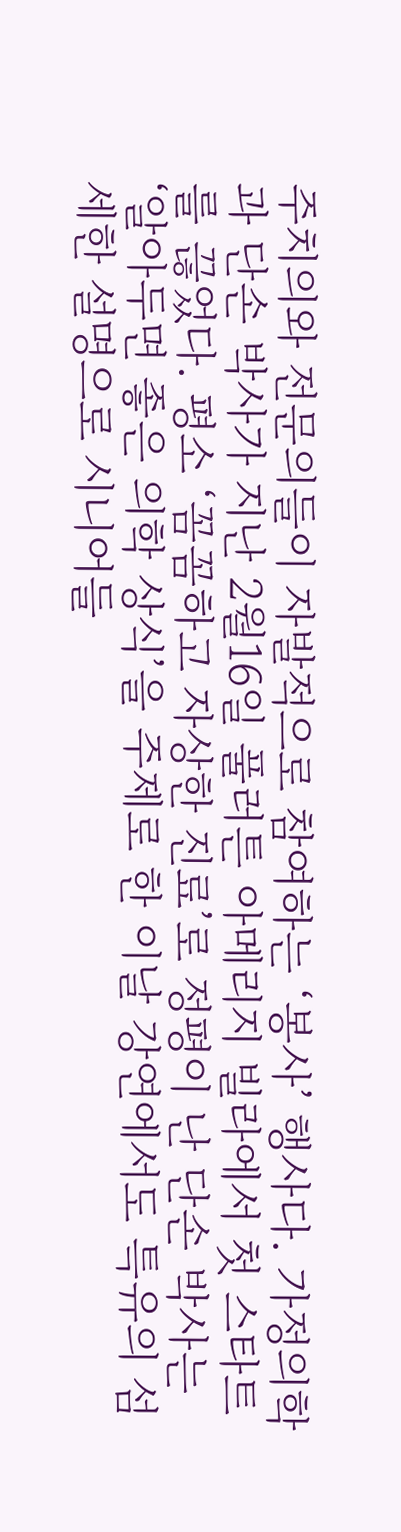주치의와 전문의들이 자발적으로 참여하는 ‘봉사’ 행사다. 가정의학과 단손 박사가 지난 2월16일 풀러튼 아메리지 빌라에서 첫 스타트를 끊었다. 평소 ‘꼼꼼하고 자상한 진료’로 정평이 난 단손 박사는 ‘알아두면 좋은 의학 상식’을 주제로 한 이날 강연에서도 특유의 섬세한 설명으로 시니어들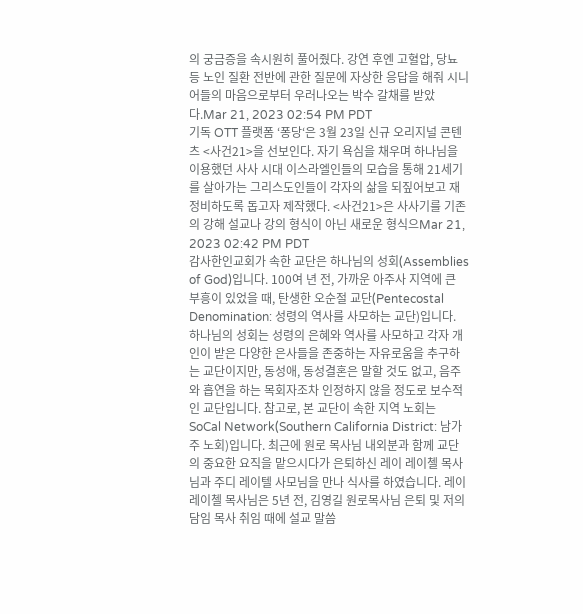의 궁금증을 속시원히 풀어줬다. 강연 후엔 고혈압, 당뇨 등 노인 질환 전반에 관한 질문에 자상한 응답을 해줘 시니어들의 마음으로부터 우러나오는 박수 갈채를 받았다.Mar 21, 2023 02:54 PM PDT
기독 OTT 플랫폼 ‘퐁당‘은 3월 23일 신규 오리지널 콘텐츠 <사건21>을 선보인다. 자기 욕심을 채우며 하나님을 이용했던 사사 시대 이스라엘인들의 모습을 통해 21세기를 살아가는 그리스도인들이 각자의 삶을 되짚어보고 재정비하도록 돕고자 제작했다. <사건21>은 사사기를 기존의 강해 설교나 강의 형식이 아닌 새로운 형식으Mar 21, 2023 02:42 PM PDT
감사한인교회가 속한 교단은 하나님의 성회(Assemblies of God)입니다. 100여 년 전, 가까운 아주사 지역에 큰 부흥이 있었을 때, 탄생한 오순절 교단(Pentecostal Denomination: 성령의 역사를 사모하는 교단)입니다. 하나님의 성회는 성령의 은혜와 역사를 사모하고 각자 개인이 받은 다양한 은사들을 존중하는 자유로움을 추구하는 교단이지만, 동성애, 동성결혼은 말할 것도 없고, 음주와 흡연을 하는 목회자조차 인정하지 않을 정도로 보수적인 교단입니다. 참고로, 본 교단이 속한 지역 노회는 SoCal Network(Southern California District: 남가주 노회)입니다. 최근에 원로 목사님 내외분과 함께 교단의 중요한 요직을 맡으시다가 은퇴하신 레이 레이첼 목사님과 주디 레이텔 사모님을 만나 식사를 하였습니다. 레이 레이첼 목사님은 5년 전, 김영길 원로목사님 은퇴 및 저의 담임 목사 취임 때에 설교 말씀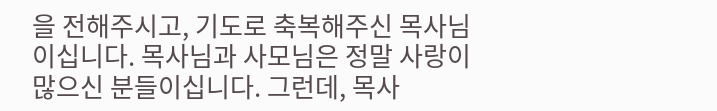을 전해주시고, 기도로 축복해주신 목사님이십니다. 목사님과 사모님은 정말 사랑이 많으신 분들이십니다. 그런데, 목사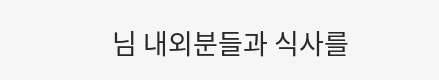님 내외분들과 식사를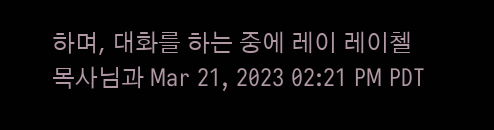하며, 대화를 하는 중에 레이 레이첼 목사님과 Mar 21, 2023 02:21 PM PDT